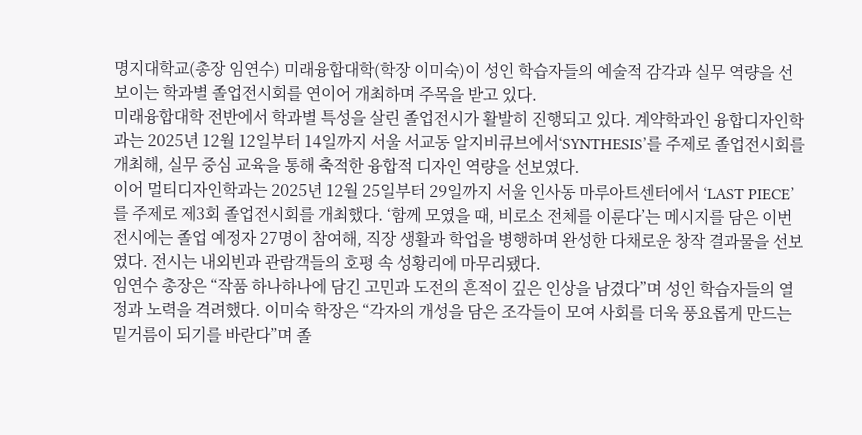명지대학교(총장 임연수) 미래융합대학(학장 이미숙)이 성인 학습자들의 예술적 감각과 실무 역량을 선보이는 학과별 졸업전시회를 연이어 개최하며 주목을 받고 있다.
미래융합대학 전반에서 학과별 특성을 살린 졸업전시가 활발히 진행되고 있다. 계약학과인 융합디자인학과는 2025년 12월 12일부터 14일까지 서울 서교동 알지비큐브에서‘SYNTHESIS’를 주제로 졸업전시회를 개최해, 실무 중심 교육을 통해 축적한 융합적 디자인 역량을 선보였다.
이어 멀티디자인학과는 2025년 12월 25일부터 29일까지 서울 인사동 마루아트센터에서 ‘LAST PIECE’를 주제로 제3회 졸업전시회를 개최했다. ‘함께 모였을 때, 비로소 전체를 이룬다’는 메시지를 담은 이번 전시에는 졸업 예정자 27명이 참여해, 직장 생활과 학업을 병행하며 완성한 다채로운 창작 결과물을 선보였다. 전시는 내외빈과 관람객들의 호평 속 성황리에 마무리됐다.
임연수 총장은 “작품 하나하나에 담긴 고민과 도전의 흔적이 깊은 인상을 남겼다”며 성인 학습자들의 열정과 노력을 격려했다. 이미숙 학장은 “각자의 개성을 담은 조각들이 모여 사회를 더욱 풍요롭게 만드는 밑거름이 되기를 바란다”며 졸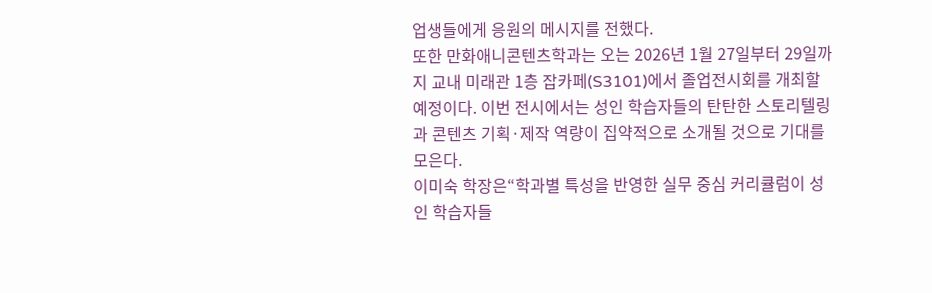업생들에게 응원의 메시지를 전했다.
또한 만화애니콘텐츠학과는 오는 2026년 1월 27일부터 29일까지 교내 미래관 1층 잡카페(S3101)에서 졸업전시회를 개최할 예정이다. 이번 전시에서는 성인 학습자들의 탄탄한 스토리텔링과 콘텐츠 기획·제작 역량이 집약적으로 소개될 것으로 기대를 모은다.
이미숙 학장은“학과별 특성을 반영한 실무 중심 커리큘럼이 성인 학습자들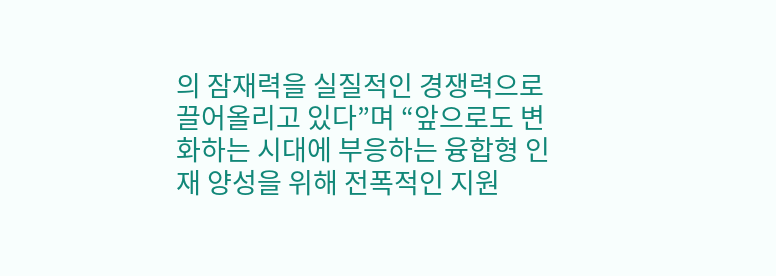의 잠재력을 실질적인 경쟁력으로 끌어올리고 있다”며 “앞으로도 변화하는 시대에 부응하는 융합형 인재 양성을 위해 전폭적인 지원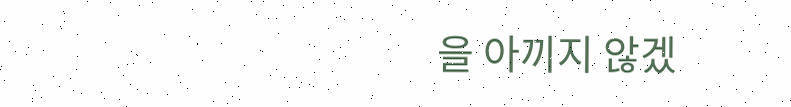을 아끼지 않겠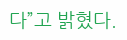다”고 밝혔다.